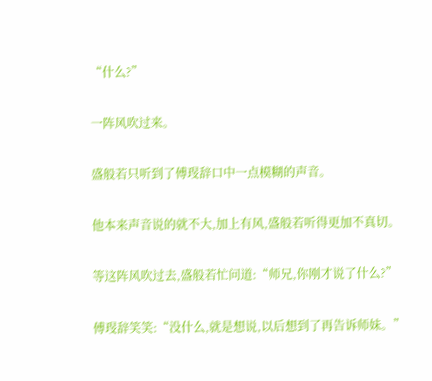“什么?”

一阵风吹过来。

盛般若只听到了傅琝辞口中一点模糊的声音。

他本来声音说的就不大,加上有风,盛般若听得更加不真切。

等这阵风吹过去,盛般若忙问道:“师兄,你刚才说了什么?”

傅琝辞笑笑:“没什么,就是想说,以后想到了再告诉师妹。”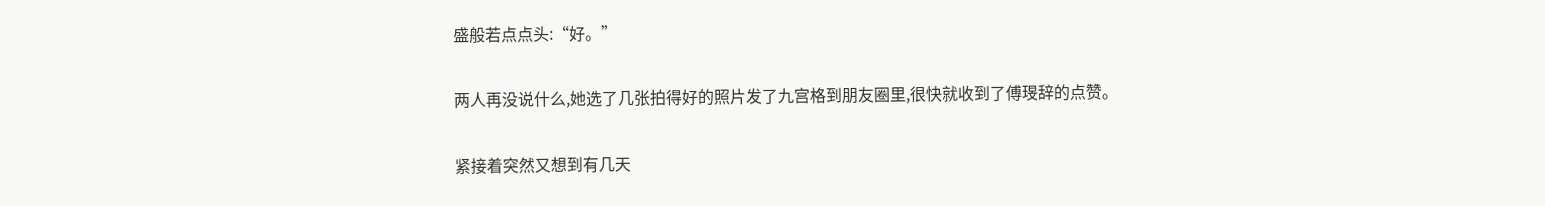盛般若点点头:“好。”

两人再没说什么,她选了几张拍得好的照片发了九宫格到朋友圈里,很快就收到了傅琝辞的点赞。

紧接着突然又想到有几天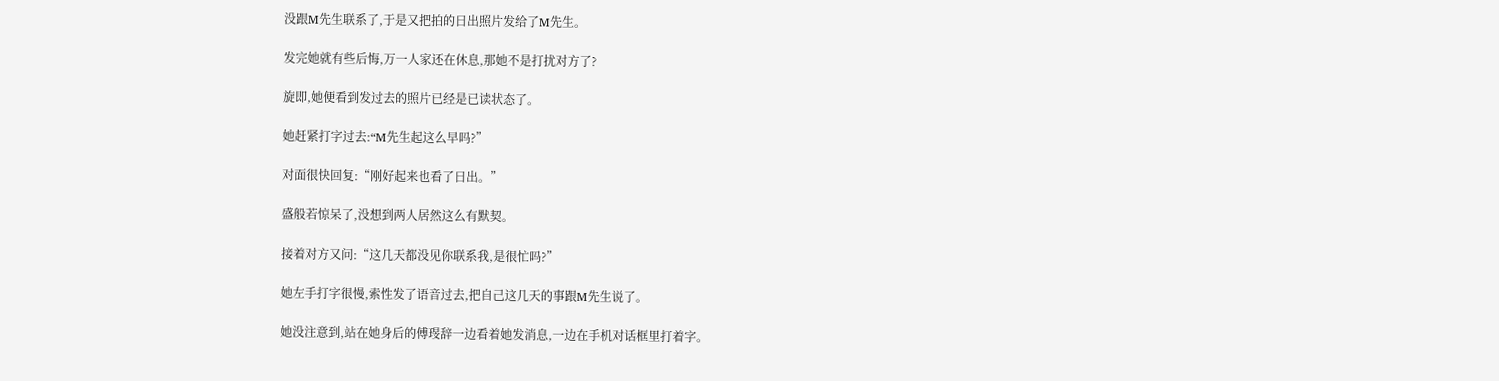没跟M先生联系了,于是又把拍的日出照片发给了M先生。

发完她就有些后悔,万一人家还在休息,那她不是打扰对方了?

旋即,她便看到发过去的照片已经是已读状态了。

她赶紧打字过去:“M先生起这么早吗?”

对面很快回复:“刚好起来也看了日出。”

盛般若惊呆了,没想到两人居然这么有默契。

接着对方又问:“这几天都没见你联系我,是很忙吗?”

她左手打字很慢,索性发了语音过去,把自己这几天的事跟M先生说了。

她没注意到,站在她身后的傅琝辞一边看着她发消息,一边在手机对话框里打着字。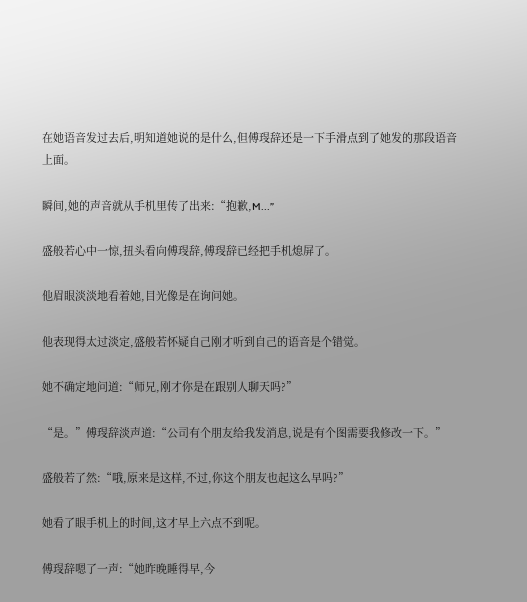在她语音发过去后,明知道她说的是什么,但傅琝辞还是一下手滑点到了她发的那段语音上面。

瞬间,她的声音就从手机里传了出来:“抱歉,M...”

盛般若心中一惊,扭头看向傅琝辞,傅琝辞已经把手机熄屏了。

他眉眼淡淡地看着她,目光像是在询问她。

他表现得太过淡定,盛般若怀疑自己刚才听到自己的语音是个错觉。

她不确定地问道:“师兄,刚才你是在跟别人聊天吗?”

“是。”傅琝辞淡声道:“公司有个朋友给我发消息,说是有个图需要我修改一下。”

盛般若了然:“哦,原来是这样,不过,你这个朋友也起这么早吗?”

她看了眼手机上的时间,这才早上六点不到呢。

傅琝辞嗯了一声:“她昨晚睡得早,今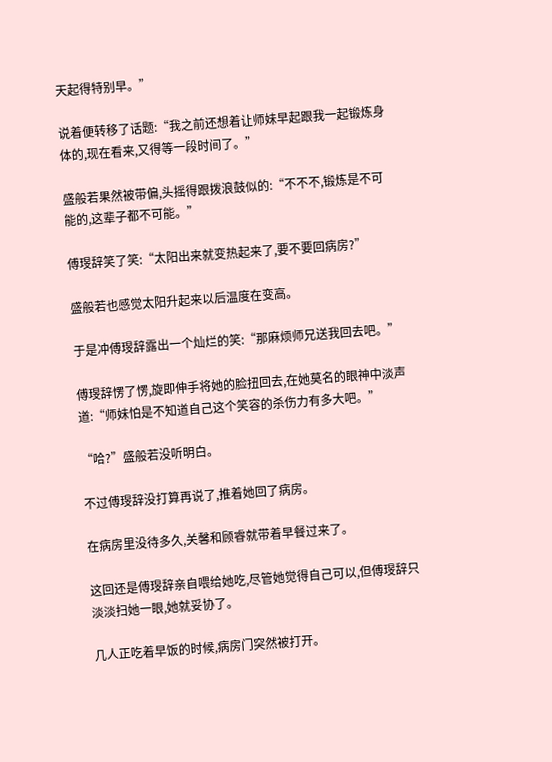天起得特别早。”

说着便转移了话题:“我之前还想着让师妹早起跟我一起锻炼身体的,现在看来,又得等一段时间了。”

盛般若果然被带偏,头摇得跟拨浪鼓似的:“不不不,锻炼是不可能的,这辈子都不可能。”

傅琝辞笑了笑:“太阳出来就变热起来了,要不要回病房?”

盛般若也感觉太阳升起来以后温度在变高。

于是冲傅琝辞露出一个灿烂的笑:“那麻烦师兄送我回去吧。”

傅琝辞愣了愣,旋即伸手将她的脸扭回去,在她莫名的眼神中淡声道:“师妹怕是不知道自己这个笑容的杀伤力有多大吧。”

“哈?”盛般若没听明白。

不过傅琝辞没打算再说了,推着她回了病房。

在病房里没待多久,关馨和顾睿就带着早餐过来了。

这回还是傅琝辞亲自喂给她吃,尽管她觉得自己可以,但傅琝辞只淡淡扫她一眼,她就妥协了。

几人正吃着早饭的时候,病房门突然被打开。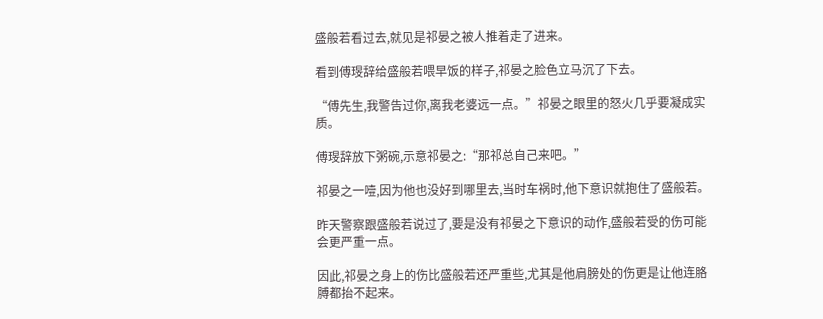盛般若看过去,就见是祁晏之被人推着走了进来。

看到傅琝辞给盛般若喂早饭的样子,祁晏之脸色立马沉了下去。

“傅先生,我警告过你,离我老婆远一点。”祁晏之眼里的怒火几乎要凝成实质。

傅琝辞放下粥碗,示意祁晏之:“那祁总自己来吧。”

祁晏之一噎,因为他也没好到哪里去,当时车祸时,他下意识就抱住了盛般若。

昨天警察跟盛般若说过了,要是没有祁晏之下意识的动作,盛般若受的伤可能会更严重一点。

因此,祁晏之身上的伤比盛般若还严重些,尤其是他肩膀处的伤更是让他连胳膊都抬不起来。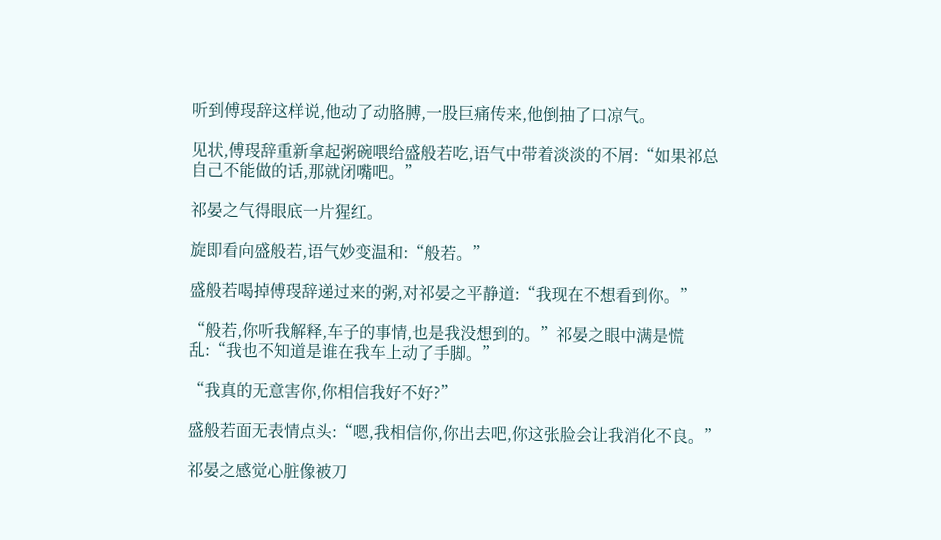听到傅琝辞这样说,他动了动胳膊,一股巨痛传来,他倒抽了口凉气。

见状,傅琝辞重新拿起粥碗喂给盛般若吃,语气中带着淡淡的不屑:“如果祁总自己不能做的话,那就闭嘴吧。”

祁晏之气得眼底一片猩红。

旋即看向盛般若,语气妙变温和:“般若。”

盛般若喝掉傅琝辞递过来的粥,对祁晏之平静道:“我现在不想看到你。”

“般若,你听我解释,车子的事情,也是我没想到的。”祁晏之眼中满是慌乱:“我也不知道是谁在我车上动了手脚。”

“我真的无意害你,你相信我好不好?”

盛般若面无表情点头:“嗯,我相信你,你出去吧,你这张脸会让我消化不良。”

祁晏之感觉心脏像被刀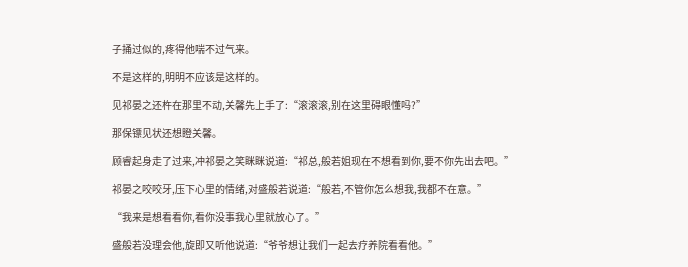子捅过似的,疼得他喘不过气来。

不是这样的,明明不应该是这样的。

见祁晏之还杵在那里不动,关馨先上手了:“滚滚滚,别在这里碍眼懂吗?”

那保镖见状还想瞪关馨。

顾睿起身走了过来,冲祁晏之笑眯眯说道:“祁总,般若姐现在不想看到你,要不你先出去吧。”

祁晏之咬咬牙,压下心里的情绪,对盛般若说道:“般若,不管你怎么想我,我都不在意。”

“我来是想看看你,看你没事我心里就放心了。”

盛般若没理会他,旋即又听他说道:“爷爷想让我们一起去疗养院看看他。”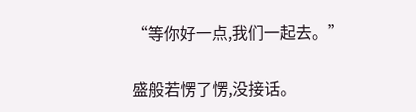“等你好一点,我们一起去。”

盛般若愣了愣,没接话。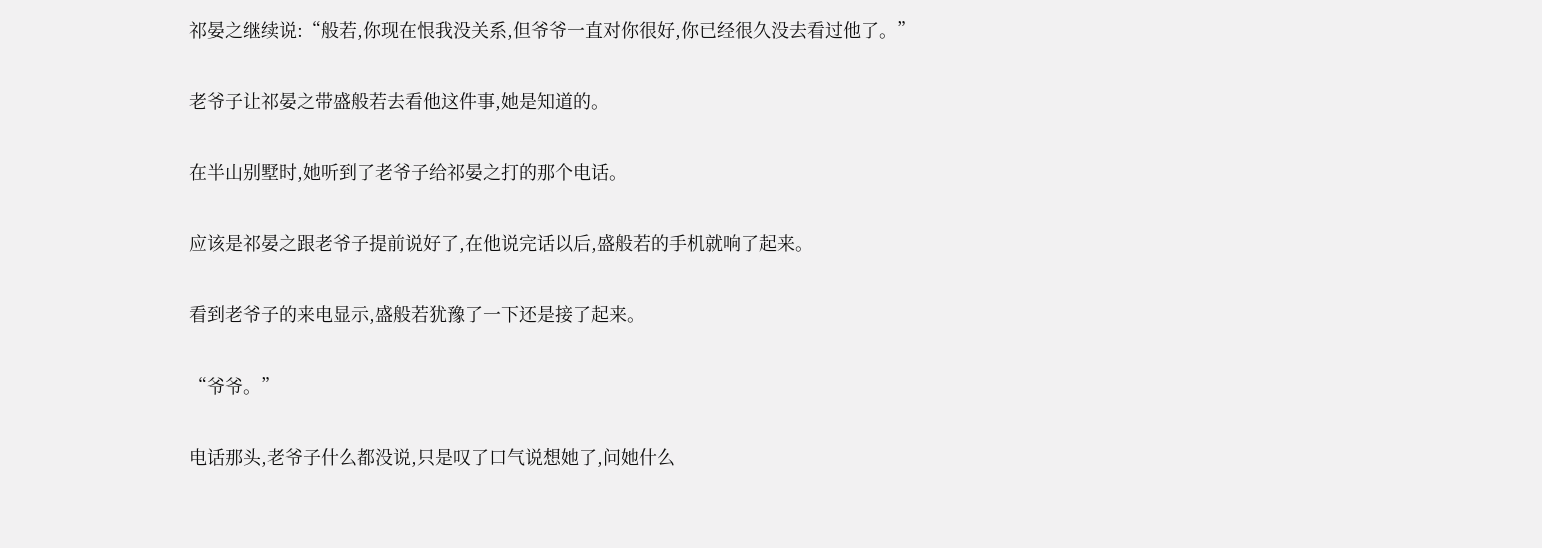祁晏之继续说:“般若,你现在恨我没关系,但爷爷一直对你很好,你已经很久没去看过他了。”

老爷子让祁晏之带盛般若去看他这件事,她是知道的。

在半山别墅时,她听到了老爷子给祁晏之打的那个电话。

应该是祁晏之跟老爷子提前说好了,在他说完话以后,盛般若的手机就响了起来。

看到老爷子的来电显示,盛般若犹豫了一下还是接了起来。

“爷爷。”

电话那头,老爷子什么都没说,只是叹了口气说想她了,问她什么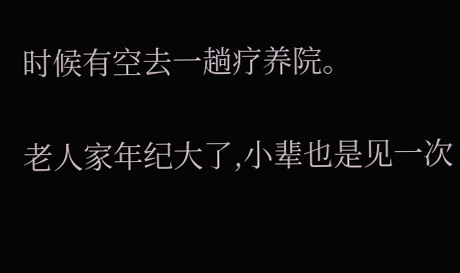时候有空去一趟疗养院。

老人家年纪大了,小辈也是见一次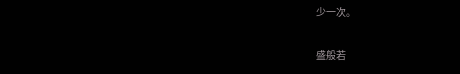少一次。

盛般若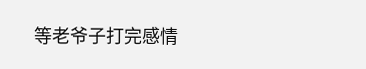等老爷子打完感情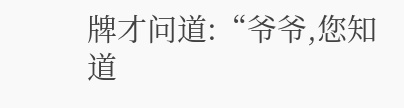牌才问道:“爷爷,您知道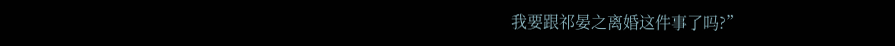我要跟祁晏之离婚这件事了吗?”